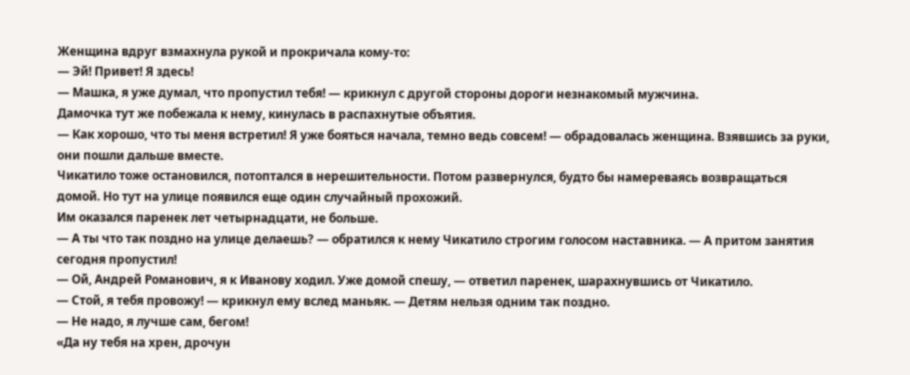Женщина вдруг взмахнула рукой и прокричала кому-то:
— Эй! Привет! Я здесь!
— Машка, я уже думал, что пропустил тебя! — крикнул с другой стороны дороги незнакомый мужчина.
Дамочка тут же побежала к нему, кинулась в распахнутые объятия.
— Как хорошо, что ты меня встретил! Я уже бояться начала, темно ведь совсем! — обрадовалась женщина. Взявшись за руки, они пошли дальше вместе.
Чикатило тоже остановился, потоптался в нерешительности. Потом развернулся, будто бы намереваясь возвращаться домой. Но тут на улице появился еще один случайный прохожий.
Им оказался паренек лет четырнадцати, не больше.
— А ты что так поздно на улице делаешь? — обратился к нему Чикатило строгим голосом наставника. — А притом занятия сегодня пропустил!
— Ой, Андрей Романович, я к Иванову ходил. Уже домой спешу, — ответил паренек, шарахнувшись от Чикатило.
— Стой, я тебя провожу! — крикнул ему вслед маньяк. — Детям нельзя одним так поздно.
— Не надо, я лучше сам, бегом!
«Да ну тебя на хрен, дрочун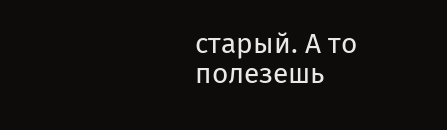старый. А то полезешь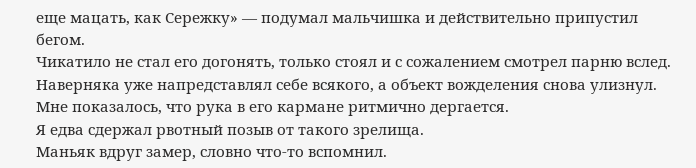еще мацать, как Сережку» — подумал мальчишка и действительно припустил бегом.
Чикатило не стал его догонять, только стоял и с сожалением смотрел парню вслед. Наверняка уже напредставлял себе всякого, а объект вожделения снова улизнул. Мне показалось, что рука в его кармане ритмично дергается.
Я едва сдержал рвотный позыв от такого зрелища.
Маньяк вдруг замер, словно что-то вспомнил.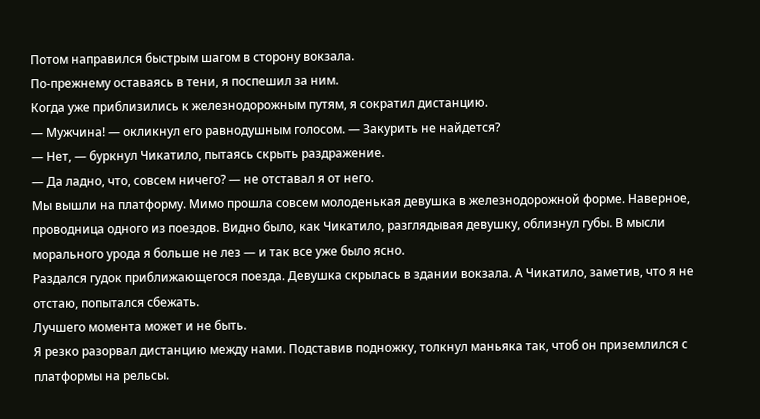Потом направился быстрым шагом в сторону вокзала.
По-прежнему оставаясь в тени, я поспешил за ним.
Когда уже приблизились к железнодорожным путям, я сократил дистанцию.
— Мужчина! — окликнул его равнодушным голосом. — Закурить не найдется?
— Нет, — буркнул Чикатило, пытаясь скрыть раздражение.
— Да ладно, что, совсем ничего? — не отставал я от него.
Мы вышли на платформу. Мимо прошла совсем молоденькая девушка в железнодорожной форме. Наверное, проводница одного из поездов. Видно было, как Чикатило, разглядывая девушку, облизнул губы. В мысли морального урода я больше не лез — и так все уже было ясно.
Раздался гудок приближающегося поезда. Девушка скрылась в здании вокзала. А Чикатило, заметив, что я не отстаю, попытался сбежать.
Лучшего момента может и не быть.
Я резко разорвал дистанцию между нами. Подставив подножку, толкнул маньяка так, чтоб он приземлился с платформы на рельсы.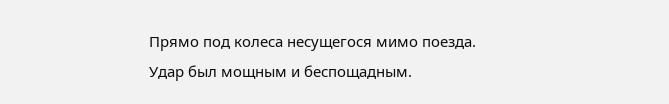Прямо под колеса несущегося мимо поезда.
Удар был мощным и беспощадным.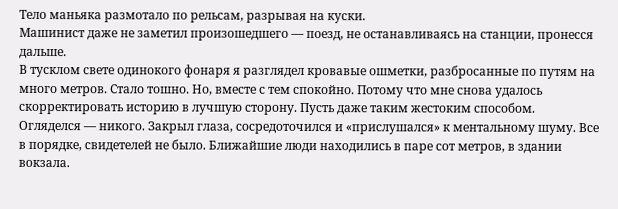Тело маньяка размотало по рельсам, разрывая на куски.
Машинист даже не заметил произошедшего — поезд, не останавливаясь на станции, пронесся дальше.
В тусклом свете одинокого фонаря я разглядел кровавые ошметки, разбросанные по путям на много метров. Стало тошно. Но, вместе с тем спокойно. Потому что мне снова удалось скорректировать историю в лучшую сторону. Пусть даже таким жестоким способом.
Огляделся — никого. Закрыл глаза, сосредоточился и «прислушался» к ментальному шуму. Все в порядке, свидетелей не было. Ближайшие люди находились в паре сот метров, в здании вокзала.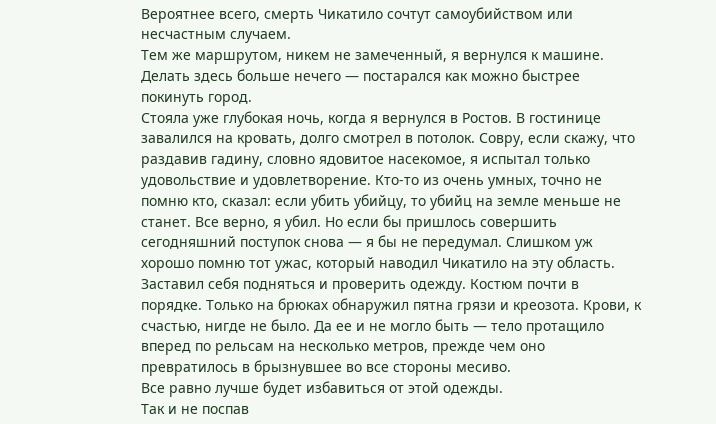Вероятнее всего, смерть Чикатило сочтут самоубийством или несчастным случаем.
Тем же маршрутом, никем не замеченный, я вернулся к машине. Делать здесь больше нечего — постарался как можно быстрее покинуть город.
Стояла уже глубокая ночь, когда я вернулся в Ростов. В гостинице завалился на кровать, долго смотрел в потолок. Совру, если скажу, что раздавив гадину, словно ядовитое насекомое, я испытал только удовольствие и удовлетворение. Кто-то из очень умных, точно не помню кто, сказал: если убить убийцу, то убийц на земле меньше не станет. Все верно, я убил. Но если бы пришлось совершить сегодняшний поступок снова — я бы не передумал. Слишком уж хорошо помню тот ужас, который наводил Чикатило на эту область.
Заставил себя подняться и проверить одежду. Костюм почти в порядке. Только на брюках обнаружил пятна грязи и креозота. Крови, к счастью, нигде не было. Да ее и не могло быть — тело протащило вперед по рельсам на несколько метров, прежде чем оно превратилось в брызнувшее во все стороны месиво.
Все равно лучше будет избавиться от этой одежды.
Так и не поспав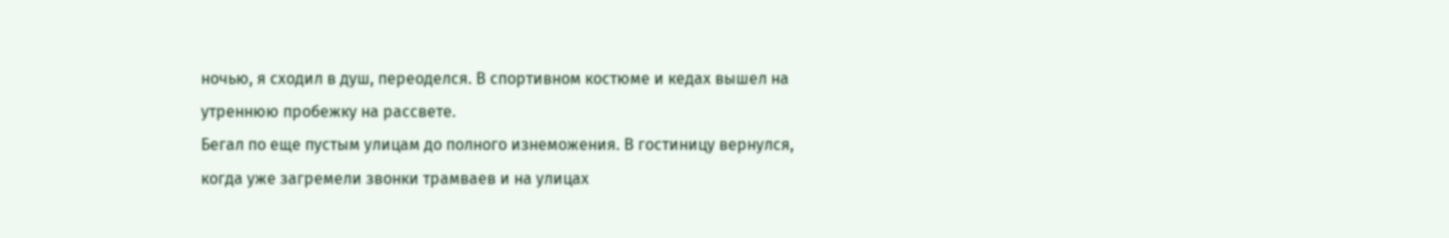ночью, я сходил в душ, переоделся. В спортивном костюме и кедах вышел на утреннюю пробежку на рассвете.
Бегал по еще пустым улицам до полного изнеможения. В гостиницу вернулся, когда уже загремели звонки трамваев и на улицах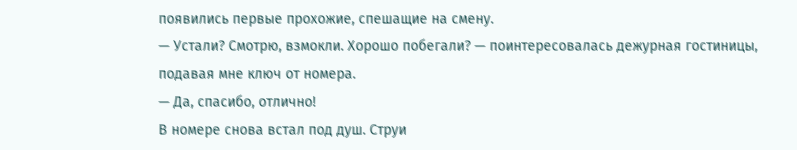появились первые прохожие, спешащие на смену.
— Устали? Смотрю, взмокли. Хорошо побегали? — поинтересовалась дежурная гостиницы, подавая мне ключ от номера.
— Да, спасибо, отлично!
В номере снова встал под душ. Струи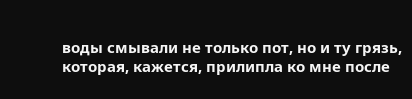воды смывали не только пот, но и ту грязь, которая, кажется, прилипла ко мне после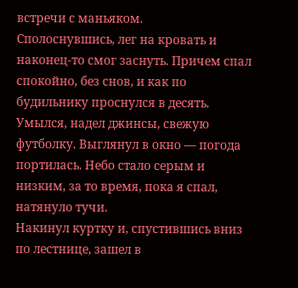встречи с маньяком.
Сполоснувшись, лег на кровать и наконец-то смог заснуть. Причем спал спокойно, без снов, и как по будильнику проснулся в десять. Умылся, надел джинсы, свежую футболку. Выглянул в окно — погода портилась. Небо стало серым и низким, за то время, пока я спал, натянуло тучи.
Накинул куртку и, спустившись вниз по лестнице, зашел в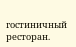гостиничный ресторан.